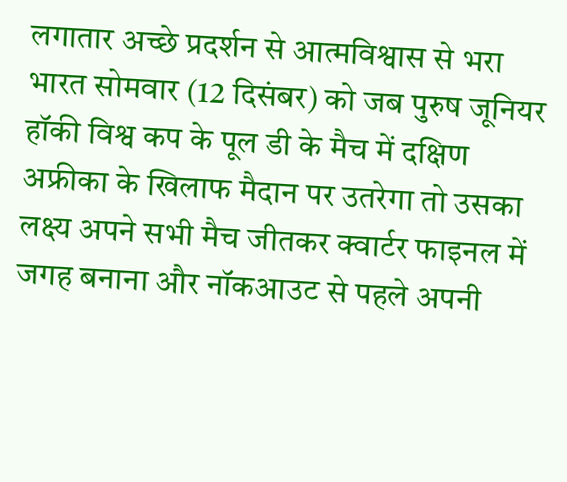लगातार अच्छे प्रदर्शन से आत्मविश्वास से भरा भारत सोमवार (12 दिसंबर) को जब पुरुष जूनियर हॉकी विश्व कप के पूल डी के मैच में दक्षिण अफ्रीका के खिलाफ मैदान पर उतरेगा तो उसका लक्ष्य अपने सभी मैच जीतकर क्वार्टर फाइनल में जगह बनाना और नॉकआउट से पहले अपनी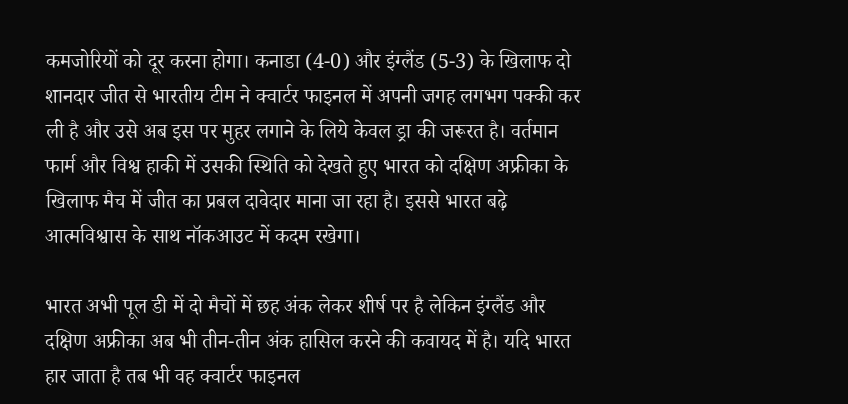कमजोरियों को दूर करना होगा। कनाडा (4-0) और इंग्लैंड (5-3) के खिलाफ दो शानदार जीत से भारतीय टीम ने क्वार्टर फाइनल में अपनी जगह लगभग पक्की कर ली है और उसे अब इस पर मुहर लगाने के लिये केवल ड्रा की जरूरत है। वर्तमान फार्म और विश्व हाकी में उसकी स्थिति को देखते हुए भारत को दक्षिण अफ्रीका के खिलाफ मैच में जीत का प्रबल दावेदार माना जा रहा है। इससे भारत बढ़े आत्मविश्वास के साथ नॉकआउट में कदम रखेगा।

भारत अभी पूल डी में दो मैचों में छह अंक लेकर शीर्ष पर है लेकिन इंग्लैंड और दक्षिण अफ्रीका अब भी तीन-तीन अंक हासिल करने की कवायद में है। यदि भारत हार जाता है तब भी वह क्वार्टर फाइनल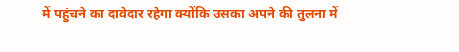में पहुंचने का दावेदार रहेगा क्योंकि उसका अपने की तुलना में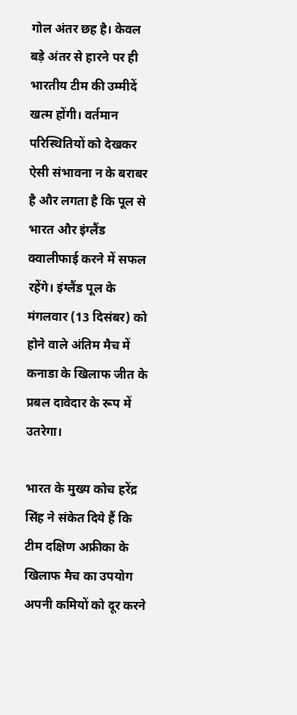गोल अंतर छह है। केवल बड़े अंतर से हारने पर ही भारतीय टीम की उम्मीदें खत्म होंगी। वर्तमान परिस्थितियों को देखकर ऐसी संभावना न के बराबर है और लगता है कि पूल से भारत और इंग्लैंड क्वालीफाई करने में सफल रहेंगे। इंग्लैंड पूल के मंगलवार (13 दिसंबर) को होने वाले अंतिम मैच में कनाडा के खिलाफ जीत के प्रबल दावेदार के रूप में उतरेगा।

भारत के मुख्य कोच हरेंद्र सिंह ने संकेत दिये हैं कि टीम दक्षिण अफ्रीका के खिलाफ मैच का उपयोग अपनी कमियों को दूर करने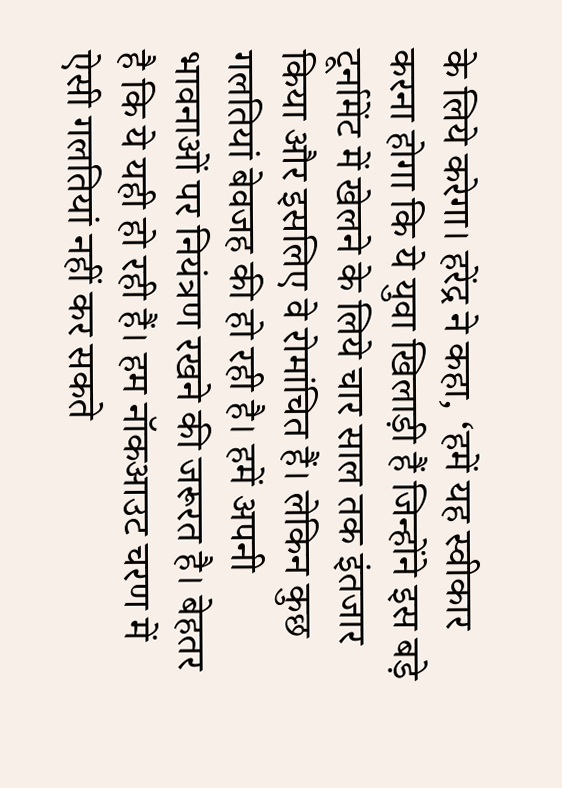के लिये करेगा। हरेंद्र ने कहा, ‘हमें यह स्वीकार करना होगा कि ये युवा खिलाड़ी हैं जिन्होंने इस बड़े टूर्नामेंट में खेलने के लिये चार साल तक इंतजार किया और इसलिए वे रोमांचित हैं। लेकिन कुछ गलतियां बेवजह की हो रही है। हमें अपनी भावनाओं पर नियंत्रण रखने की जरूरत है। बेहतर है कि ये यही हो रही हैं। हम नॉकआउट चरण में ऐसी गलतियां नहीं कर सकते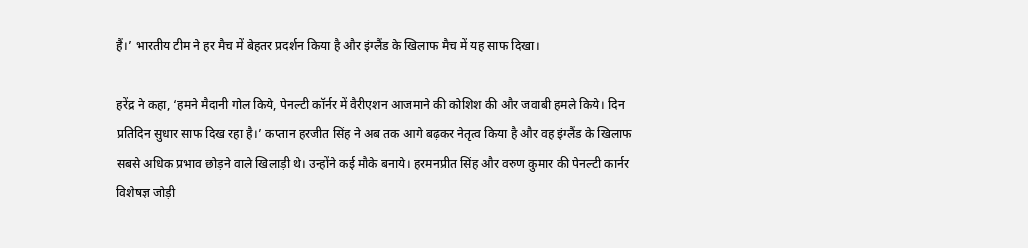हैं।’ भारतीय टीम ने हर मैच में बेहतर प्रदर्शन किया है और इंग्लैंड के खिलाफ मैच में यह साफ दिखा।

हरेंद्र ने कहा, ‘हमने मैदानी गोल किये, पेनल्टी कॉर्नर में वैरीएशन आजमाने की कोशिश की और जवाबी हमले किये। दिन प्रतिदिन सुधार साफ दिख रहा है।’ कप्तान हरजीत सिंह ने अब तक आगे बढ़कर नेतृत्व किया है और वह इंग्लैंड के खिलाफ सबसे अधिक प्रभाव छोड़ने वाले खिलाड़ी थे। उन्होंने कई मौके बनाये। हरमनप्रीत सिंह और वरुण कुमार की पेनल्टी कार्नर विशेषज्ञ जोड़ी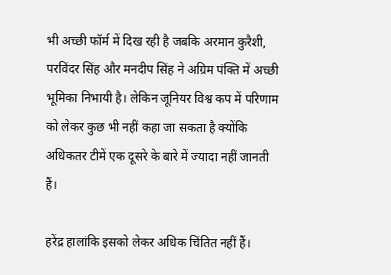भी अच्छी फॉर्म में दिख रही है जबकि अरमान कुरैशी, परविंदर सिंह और मनदीप सिंह ने अग्रिम पंक्ति में अच्छी भूमिका निभायी है। लेकिन जूनियर विश्व कप में परिणाम को लेकर कुछ भी नहीं कहा जा सकता है क्योंकि अधिकतर टीमें एक दूसरे के बारे में ज्यादा नहीं जानती हैं।

हरेंद्र हालांकि इसको लेकर अधिक चिंतित नहीं हैं।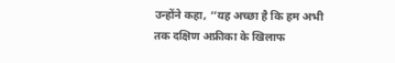उन्होंने कहा, ‘‘यह अच्छा है कि हम अभी तक दक्षिण अफ्रीका के खिलाफ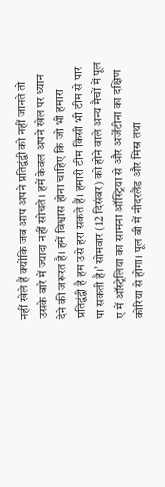नहीं खेले हैं क्योंकि जब आप अपने प्रतिद्वंद्वी को नहीं जानते तो उसके बारे में ज्यादा नहीं सोचते। हमें केवल अपने खेल पर ध्यान देने की जरूरत है। हमें विश्वास होना चाहिए कि जो भी हमारा प्रतिद्वंद्वी है हम उसे हरा सकते हैं। हमारी टीम किसी भी टीम से पार पा सकती है।’ सोमवार (12 दिसंबर) को होने वाले अन्य मैचों में पूल ए में ऑस्ट्रेलिया का सामना ऑस्ट्रिया से और अर्जेंटीना का दक्षिण कोरिया से होगा। पूल बी में नीदरलैंड और मिस्र तथा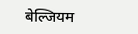बेल्जियम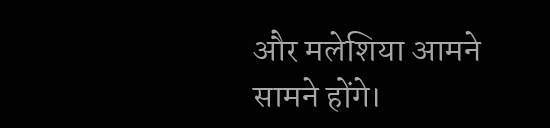और मलेशिया आमने सामने होंगे।